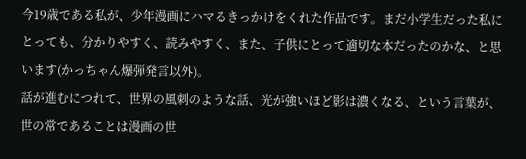今19歳である私が、少年漫画にハマるきっかけをくれた作品です。まだ小学生だった私にとっても、分かりやすく、読みやすく、また、子供にとって適切な本だったのかな、と思います(かっちゃん爆弾発言以外)。
話が進むにつれて、世界の風刺のような話、光が強いほど影は濃くなる、という言葉が、世の常であることは漫画の世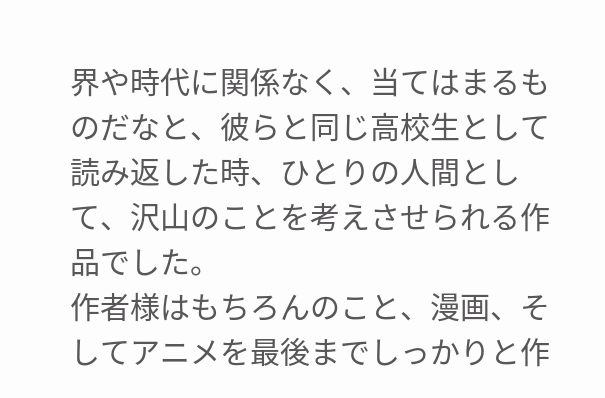界や時代に関係なく、当てはまるものだなと、彼らと同じ高校生として読み返した時、ひとりの人間として、沢山のことを考えさせられる作品でした。
作者様はもちろんのこと、漫画、そしてアニメを最後までしっかりと作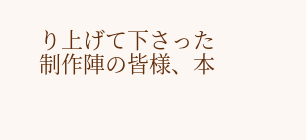り上げて下さった制作陣の皆様、本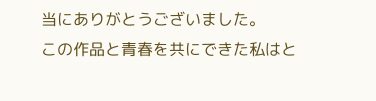当にありがとうございました。
この作品と青春を共にできた私はと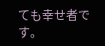ても幸せ者です。